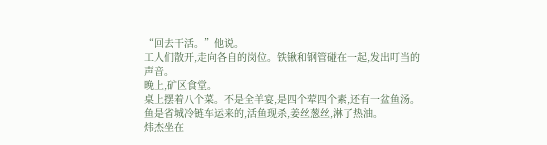“回去干活。”他说。
工人们散开,走向各自的岗位。铁锹和钢管碰在一起,发出叮当的声音。
晚上,矿区食堂。
桌上摆着八个菜。不是全羊宴,是四个荤四个素,还有一盆鱼汤。鱼是省城冷链车运来的,活鱼现杀,姜丝葱丝,淋了热油。
炜杰坐在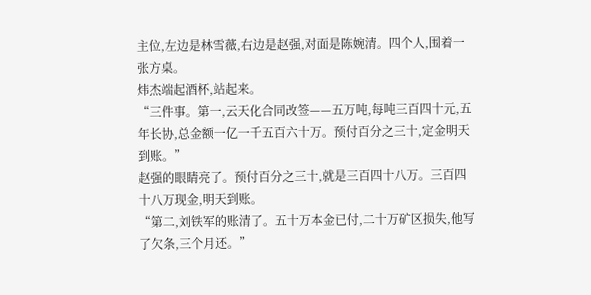主位,左边是林雪薇,右边是赵强,对面是陈婉清。四个人,围着一张方桌。
炜杰端起酒杯,站起来。
“三件事。第一,云天化合同改签——五万吨,每吨三百四十元,五年长协,总金额一亿一千五百六十万。预付百分之三十,定金明天到账。”
赵强的眼睛亮了。预付百分之三十,就是三百四十八万。三百四十八万现金,明天到账。
“第二,刘铁军的账清了。五十万本金已付,二十万矿区损失,他写了欠条,三个月还。”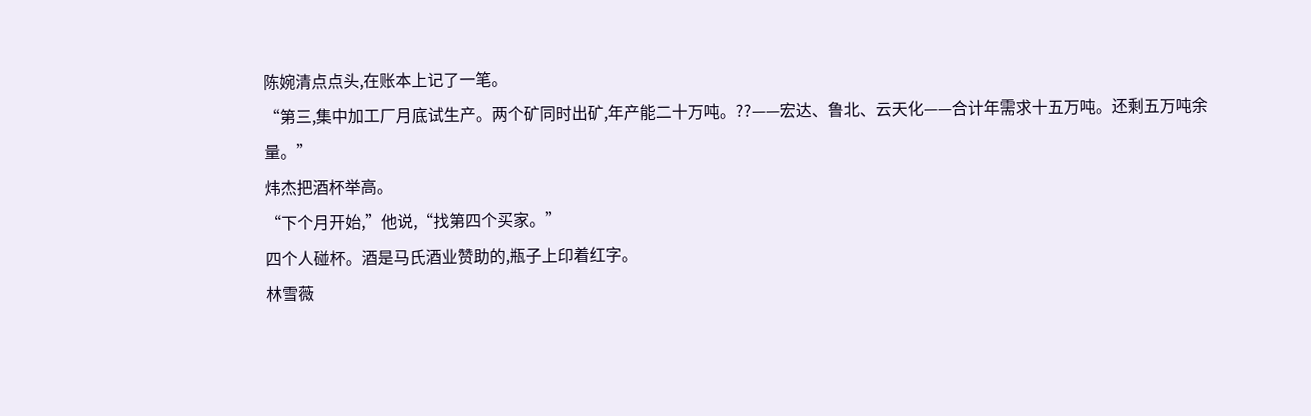陈婉清点点头,在账本上记了一笔。
“第三,集中加工厂月底试生产。两个矿同时出矿,年产能二十万吨。??——宏达、鲁北、云天化——合计年需求十五万吨。还剩五万吨余量。”
炜杰把酒杯举高。
“下个月开始,”他说,“找第四个买家。”
四个人碰杯。酒是马氏酒业赞助的,瓶子上印着红字。
林雪薇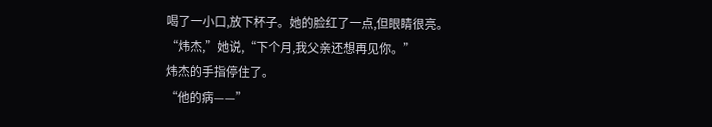喝了一小口,放下杯子。她的脸红了一点,但眼睛很亮。
“炜杰,”她说,“下个月,我父亲还想再见你。”
炜杰的手指停住了。
“他的病——”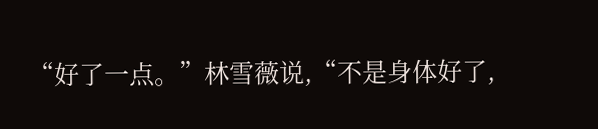“好了一点。”林雪薇说,“不是身体好了,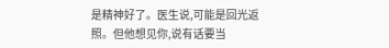是精神好了。医生说,可能是回光返照。但他想见你,说有话要当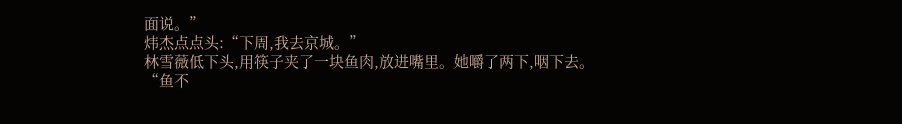面说。”
炜杰点点头:“下周,我去京城。”
林雪薇低下头,用筷子夹了一块鱼肉,放进嘴里。她嚼了两下,咽下去。
“鱼不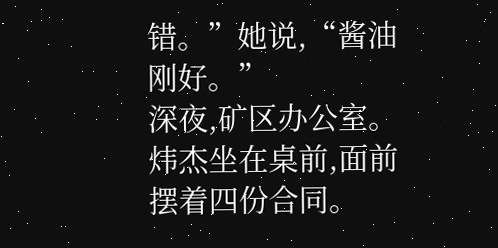错。”她说,“酱油刚好。”
深夜,矿区办公室。
炜杰坐在桌前,面前摆着四份合同。